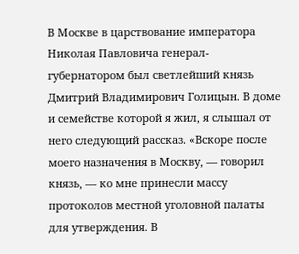В Москве в царствование императора Николая Павловича генерал-губернатором был светлейший князь Дмитрий Владимирович Голицын. В доме и семействе которой я жил, я слышал от него следующий рассказ. «Вскоре после моего назначения в Москву, — говорил князь, — ко мне принесли массу протоколов местной уголовной палаты для утверждения. В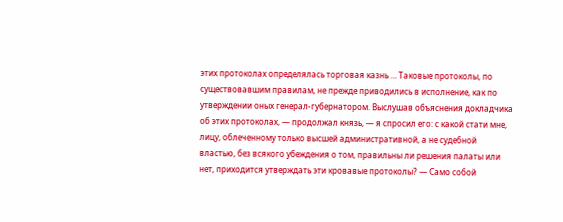этих протоколах определялась торговая казнь … Таковые протоколы, по существовавшим правилам, не прежде приводились в исполнение, как по утверждении оных генерал-губернатором. Выслушав объяснения докладчика об этих протоколах, — продолжал князь, — я спросил его: с какой стати мне, лицу, облеченному только высшей административной, а не судебной властью, без всякого убеждения о том, правильны ли решения палаты или нет, приходится утверждать эти кровавые протоколы? — Само собой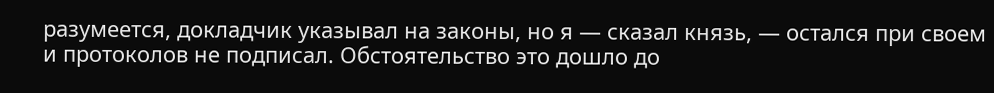разумеется, докладчик указывал на законы, но я — сказал князь, — остался при своем и протоколов не подписал. Обстоятельство это дошло до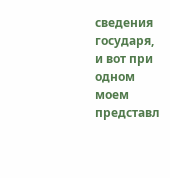сведения государя, и вот при одном моем представл